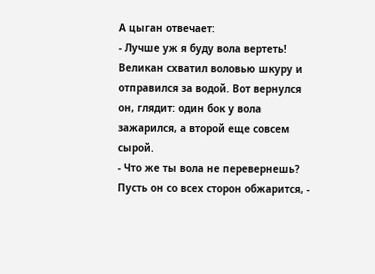А цыган отвечает:
- Лучше уж я буду вола вертеть!
Великан схватил воловью шкуру и отправился за водой. Вот вернулся он, глядит: один бок у вола зажарился, а второй еще совсем сырой.
- Что же ты вола не перевернешь? Пусть он со всех сторон обжарится, -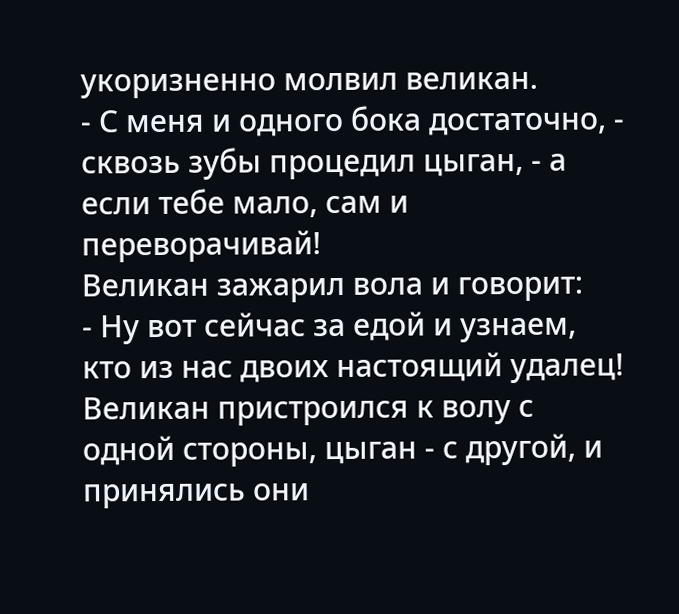укоризненно молвил великан.
- С меня и одного бока достаточно, - сквозь зубы процедил цыган, - а если тебе мало, сам и переворачивай!
Великан зажарил вола и говорит:
- Ну вот сейчас за едой и узнаем, кто из нас двоих настоящий удалец!
Великан пристроился к волу с одной стороны, цыган - с другой, и принялись они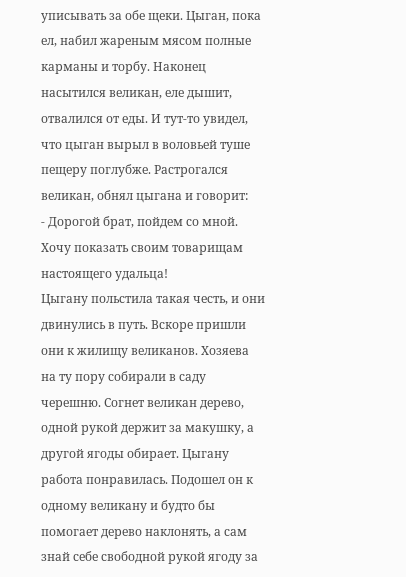уписывать за обе щеки. Цыган, пока ел, набил жареным мясом полные карманы и торбу. Наконец насытился великан, еле дышит, отвалился от еды. И тут-то увидел, что цыган вырыл в воловьей туше пещеру поглубже. Растрогался великан, обнял цыгана и говорит:
- Дорогой брат, пойдем со мной. Хочу показать своим товарищам настоящего удальца!
Цыгану польстила такая честь, и они двинулись в путь. Вскоре пришли они к жилищу великанов. Хозяева на ту пору собирали в саду черешню. Согнет великан дерево, одной рукой держит за макушку, а другой ягоды обирает. Цыгану работа понравилась. Подошел он к одному великану и будто бы помогает дерево наклонять, а сам знай себе свободной рукой ягоду за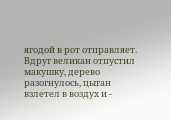ягодой в рот отправляет. Вдруг великан отпустил макушку, дерево разогнулось, цыган взлетел в воздух и -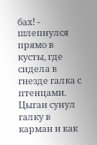бах! - шлепнулся прямо в кусты, где сидела в гнезде галка с птенцами. Цыган сунул галку в карман и как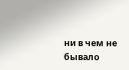ни в чем не бывало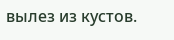вылез из кустов.